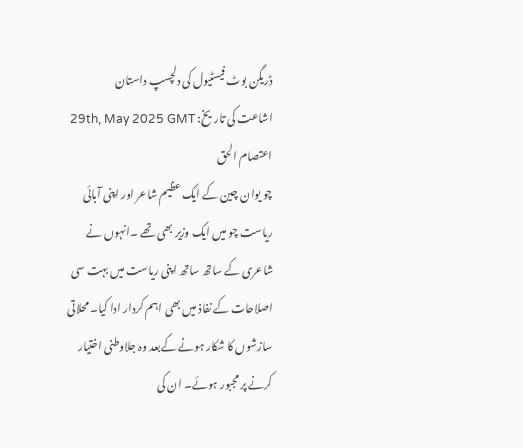ڈریگن بوٹ فیسٹیول کی دلچسپ داستان
اشاعت کی تاریخ: 29th, May 2025 GMT
اعتصام الحق
چو یوان چین کے ایک عظیم شاعر اور اپنی آبائی ریاست چو میں ایک وزیر بھی تھے ۔انہوں نے شاعری کے ساتھ ساتھ اپنی ریاست میں بہت سی اصلاحات کے نفاذ میں بھی اہم کردار ادا کیا۔ محلاتی سازشوں کا شکار ہونے کےبعد وہ جلاوطنی اختیار کرنے پر مجبور ہوئے۔ ان کی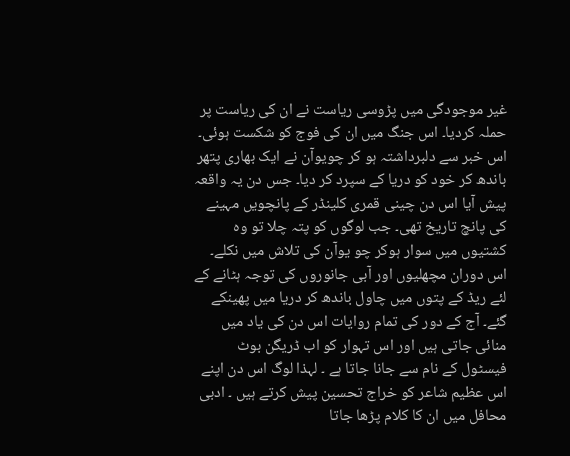غیر موجودگی میں پڑوسی ریاست نے ان کی ریاست پر حملہ کردیا۔ اس جنگ میں ان کی فوج کو شکست ہوئی۔ اس خبر سے دلبرداشتہ ہو کر چویوآن نے ایک بھاری پتھر باندھ کر خود کو دریا کے سپرد کر دیا۔ جس دن یہ واقعہ پیش آیا اس دن چینی قمری کلینڈر کے پانچویں مہینے کی پانچ تاریخ تھی۔ جب لوگوں کو پتہ چلا تو وہ کشتیوں میں سوار ہوکر چو یوآن کی تلاش میں نکلے۔ اس دوران مچھلیوں اور آبی جانوروں کی توجہ ہٹانے کے لئے ریڈ کے پتوں میں چاول باندھ کر دریا میں پھینکے گئے۔ آج کے دور کی تمام روایات اس دن کی یاد میں منائی جاتی ہیں اور اس تہوار کو اب ڈریگن بوٹ فیسٹول کے نام سے جانا جاتا ہے ۔ لہذا لوگ اس دن اپنے اس عظیم شاعر کو خراج تحسین پیش کرتے ہیں ۔ ادبی محافل میں ان کا کلام پڑھا جاتا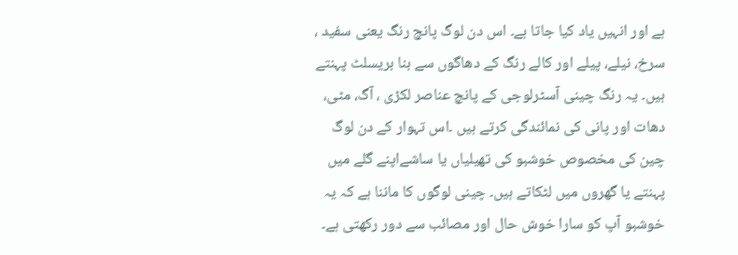ہے اور انہیں یاد کیا جاتا ہے۔ اس دن لوگ پانچ رنگ یعنی سفید ، سرخ، نیلے، پیلے اور کالے رنگ کے دھاگوں سے بنا بریسلٹ پہنتے ہیں۔ یہ رنگ چینی آسٹرلوجی کے پانچ عناصر لکڑی ، آگ، مٹی، دھات اور پانی کی نمائندگی کرتے ہیں ۔اس تہوار کے دن لوگ چین کی مخصوص خوشبو کی تھیلیاں یا ساشےاپنے گلے میں پہنتے یا گھروں میں لٹکاتے ہیں۔ چینی لوگوں کا ماننا ہے کہ یہ خوشبو آپ کو سارا خوش حال اور مصائب سے دور رکھتی ہے۔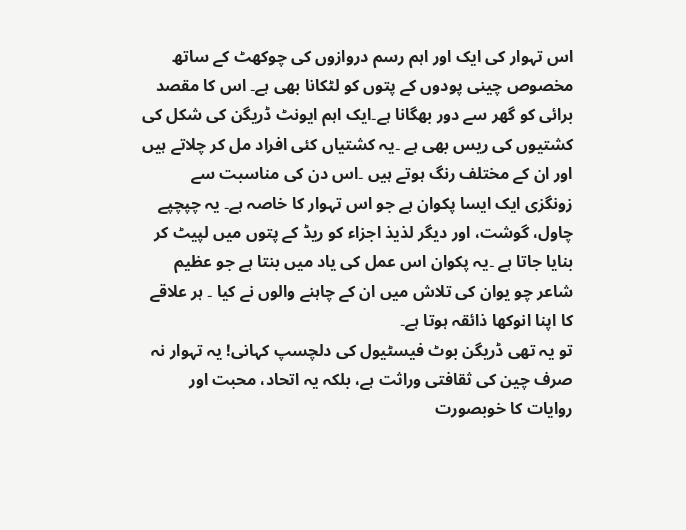اس تہوار کی ایک اور اہم رسم دروازوں کی چوکھٹ کے ساتھ مخصوص چینی پودوں کے پتوں کو لٹکانا بھی ہے۔ اس کا مقصد برائی کو گھر سے دور بھگانا ہے۔ایک اہم ایونٹ ڈریگن کی شکل کی کشتیوں کی ریس بھی ہے ۔یہ کشتیاں کئی افراد مل کر چلاتے ہیں اور ان کے مختلف رنگ ہوتے ہیں ۔اس دن کی مناسبت سے زونگزی ایک ایسا پکوان ہے جو اس تہوار کا خاصہ ہے۔ یہ چپچپے چاول، گوشت، اور دیگر لذیذ اجزاء کو ریڈ کے پتوں میں لپیٹ کر بنایا جاتا ہے ۔یہ پکوان اس عمل کی یاد میں بنتا ہے جو عظیم شاعر چو یوان کی تلاش میں ان کے چاہنے والوں نے کیا ۔ ہر علاقے کا اپنا انوکھا ذائقہ ہوتا ہے۔
تو یہ تھی ڈریگن بوٹ فیسٹیول کی دلچسپ کہانی! یہ تہوار نہ صرف چین کی ثقافتی وراثت ہے، بلکہ یہ اتحاد، محبت اور روایات کا خوبصورت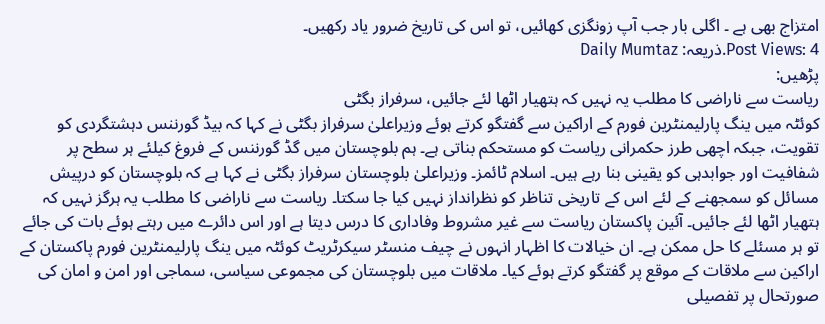امتزاج بھی ہے ۔ اگلی بار جب آپ زونگزی کھائیں، تو اس کی تاریخ ضرور یاد رکھیں۔
Post Views: 4.ذریعہ: Daily Mumtaz
پڑھیں:
ریاست سے ناراضی کا مطلب یہ نہیں کہ ہتھیار اٹھا لئے جائیں، سرفراز بگٹی
کوئٹہ میں ینگ پارلیمنٹرین فورم کے اراکین سے گفتگو کرتے ہوئے وزیراعلیٰ سرفراز بگٹی نے کہا کہ بیڈ گورننس دہشتگردی کو تقویت، جبکہ اچھی طرز حکمرانی ریاست کو مستحکم بناتی ہے۔ ہم بلوچستان میں گڈ گورننس کے فروغ کیلئے ہر سطح پر شفافیت اور جوابدہی کو یقینی بنا رہے ہیں۔ اسلام ٹائمز۔ وزیراعلیٰ بلوچستان سرفراز بگٹی نے کہا ہے کہ بلوچستان کو درپیش مسائل کو سمجھنے کے لئے اس کے تاریخی تناظر کو نظرانداز نہیں کیا جا سکتا۔ ریاست سے ناراضی کا مطلب یہ ہرگز نہیں کہ ہتھیار اٹھا لئے جائیں۔ آئین پاکستان ریاست سے غیر مشروط وفاداری کا درس دیتا ہے اور اس دائرے میں رہتے ہوئے بات کی جائے تو ہر مسئلے کا حل ممکن ہے۔ ان خیالات کا اظہار انہوں نے چیف منسٹر سیکرٹریٹ کوئٹہ میں ینگ پارلیمنٹرین فورم پاکستان کے اراکین سے ملاقات کے موقع پر گفتگو کرتے ہوئے کیا۔ ملاقات میں بلوچستان کی مجموعی سیاسی، سماجی اور امن و امان کی صورتحال پر تفصیلی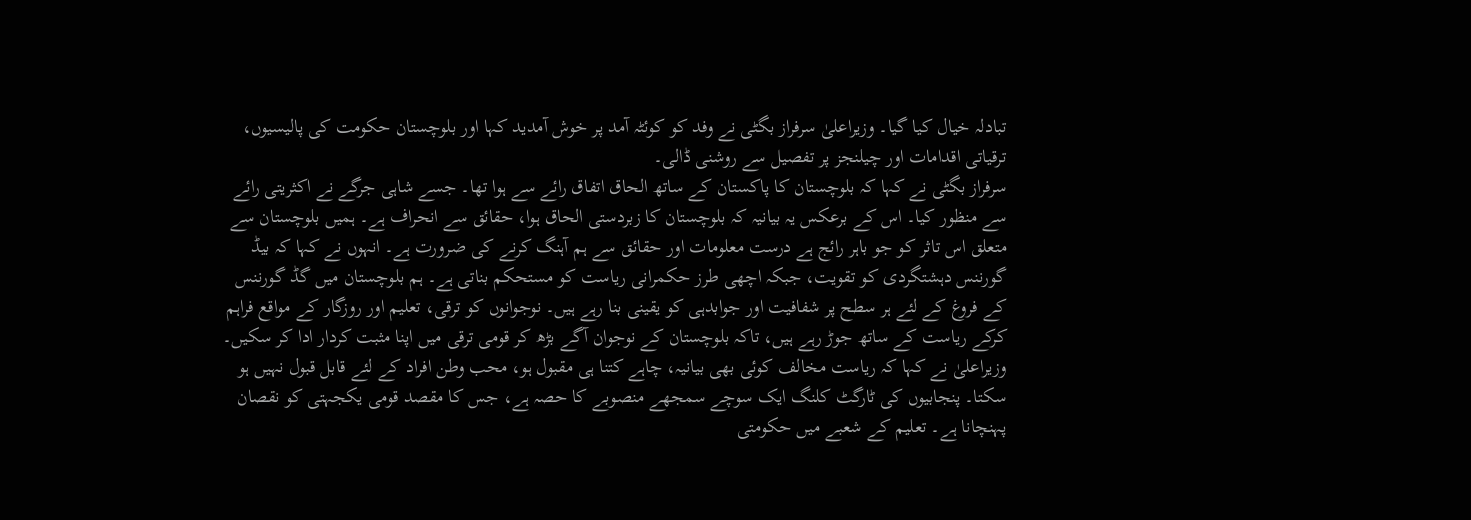تبادلہ خیال کیا گیا۔ وزیراعلیٰ سرفراز بگٹی نے وفد کو کوئٹہ آمد پر خوش آمدید کہا اور بلوچستان حکومت کی پالیسیوں، ترقیاتی اقدامات اور چیلنجز پر تفصیل سے روشنی ڈالی۔
سرفراز بگٹی نے کہا کہ بلوچستان کا پاکستان کے ساتھ الحاق اتفاق رائے سے ہوا تھا۔ جسے شاہی جرگے نے اکثریتی رائے سے منظور کیا۔ اس کے برعکس یہ بیانیہ کہ بلوچستان کا زبردستی الحاق ہوا، حقائق سے انحراف ہے۔ ہمیں بلوچستان سے متعلق اس تاثر کو جو باہر رائج ہے درست معلومات اور حقائق سے ہم آہنگ کرنے کی ضرورت ہے۔ انہوں نے کہا کہ بیڈ گورننس دہشتگردی کو تقویت، جبکہ اچھی طرز حکمرانی ریاست کو مستحکم بناتی ہے۔ ہم بلوچستان میں گڈ گورننس کے فروغ کے لئے ہر سطح پر شفافیت اور جوابدہی کو یقینی بنا رہے ہیں۔ نوجوانوں کو ترقی، تعلیم اور روزگار کے مواقع فراہم کرکے ریاست کے ساتھ جوڑ رہے ہیں، تاکہ بلوچستان کے نوجوان آگے بڑھ کر قومی ترقی میں اپنا مثبت کردار ادا کر سکیں۔
وزیراعلیٰ نے کہا کہ ریاست مخالف کوئی بھی بیانیہ، چاہے کتنا ہی مقبول ہو، محب وطن افراد کے لئے قابل قبول نہیں ہو سکتا۔ پنجابیوں کی ٹارگٹ کلنگ ایک سوچے سمجھے منصوبے کا حصہ ہے، جس کا مقصد قومی یکجہتی کو نقصان پہنچانا ہے۔ تعلیم کے شعبے میں حکومتی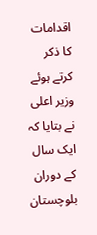اقدامات کا ذکر کرتے ہوئے وزیر اعلی نے بتایا کہ ایک سال کے دوران بلوچستان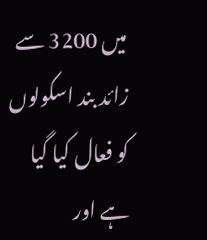میں 3200 سے زائد بند اسکولوں کو فعال کیا گیا ہے اور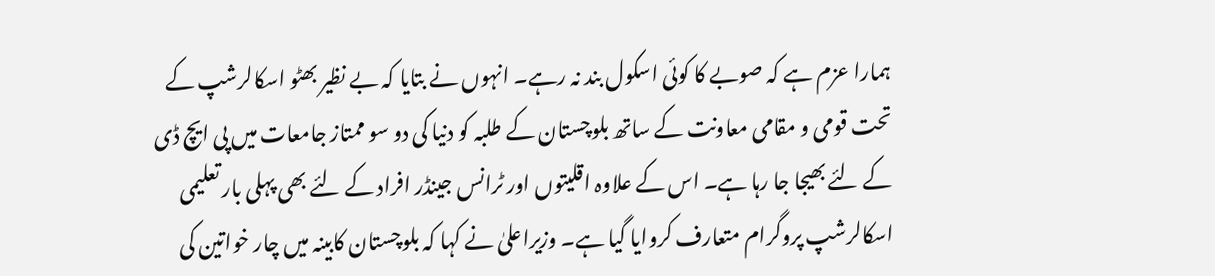ہمارا عزم ہے کہ صوبے کا کوئی اسکول بند نہ رہے۔ انہوں نے بتایا کہ بے نظیر بھٹو اسکالرشپ کے تحت قومی و مقامی معاونت کے ساتھ بلوچستان کے طلبہ کو دنیا کی دو سو ممتاز جامعات میں پی ایچ ڈی کے لئے بھیجا جا رہا ہے۔ اس کے علاوہ اقلیتوں اور ٹرانس جینڈر افراد کے لئے بھی پہلی بار تعلیمی اسکالرشپ پروگرام متعارف کروایا گیا ہے۔ وزیراعلیٰ نے کہا کہ بلوچستان کابینہ میں چار خواتین کی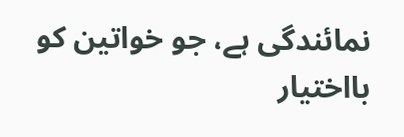نمائندگی ہے، جو خواتین کو بااختیار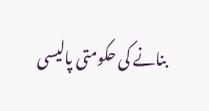بنانے کی حکومتی پالیسی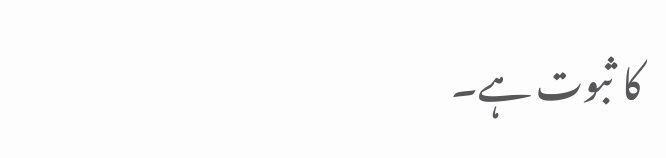کا ثبوت ہے۔